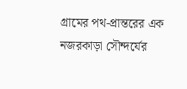গ্রামের পথ-প্রান্তরের এক নজরকাড়া সৌন্দর্যের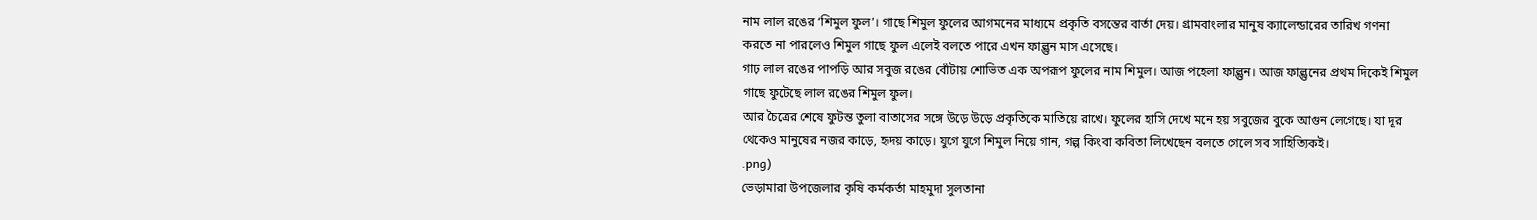নাম লাল রঙের ‘শিমুল ফুল’। গাছে শিমুল ফুলের আগমনের মাধ্যমে প্রকৃতি বসন্তের বার্তা দেয়। গ্রামবাংলার মানুষ ক্যালেন্ডারের তারিখ গণনা করতে না পারলেও শিমুল গাছে ফুল এলেই বলতে পারে এখন ফাল্গুন মাস এসেছে।
গাঢ় লাল রঙের পাপড়ি আর সবুজ রঙের বোঁটায় শোভিত এক অপরূপ ফুলের নাম শিমুল। আজ পহেলা ফাল্গুন। আজ ফাল্গুনের প্রথম দিকেই শিমুল গাছে ফুটেছে লাল রঙের শিমুল ফুল।
আর চৈত্রের শেষে ফুটন্ত তুলা বাতাসের সঙ্গে উড়ে উড়ে প্রকৃতিকে মাতিয়ে রাখে। ফুলের হাসি দেখে মনে হয় সবুজের বুকে আগুন লেগেছে। যা দূর থেকেও মানুষের নজর কাড়ে, হৃদয় কাড়ে। যুগে যুগে শিমুল নিয়ে গান, গল্প কিংবা কবিতা লিখেছেন বলতে গেলে সব সাহিত্যিকই।
.png)
ভেড়ামারা উপজেলার কৃষি কর্মকর্তা মাহমুদা সুলতানা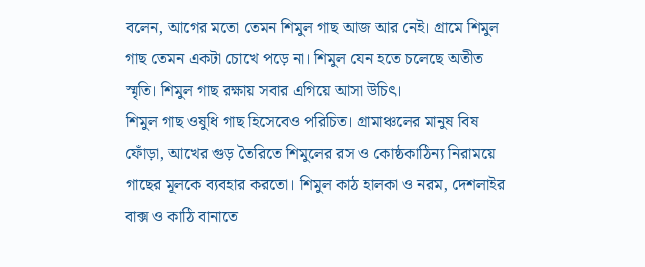বলেন, আগের মতো তেমন শিমুল গাছ আজ আর নেই। গ্রামে শিমুল গাছ তেমন একটা চোখে পড়ে না। শিমুল যেন হতে চলেছে অতীত স্মৃতি। শিমুল গাছ রক্ষায় সবার এগিয়ে আসা উচিৎ।
শিমুল গাছ ওষুধি গাছ হিসেবেও পরিচিত। গ্রামাঞ্চলের মানুষ বিষ ফোঁড়া, আখের গুড় তৈরিতে শিমুলের রস ও কোষ্ঠকাঠিন্য নিরাময়ে গাছের মূলকে ব্যবহার করতো। শিমুল কাঠ হালকা ও নরম, দেশলাইর বাক্স ও কাঠি বানাতে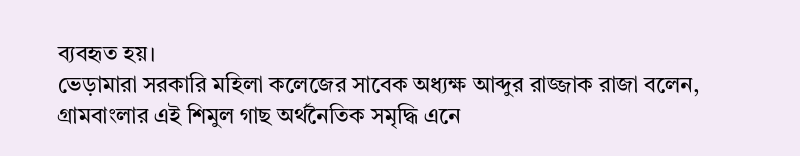ব্যবহৃত হয়।
ভেড়ামারা সরকারি মহিলা কলেজের সাবেক অধ্যক্ষ আব্দুর রাজ্জাক রাজা বলেন, গ্রামবাংলার এই শিমুল গাছ অর্থনৈতিক সমৃদ্ধি এনে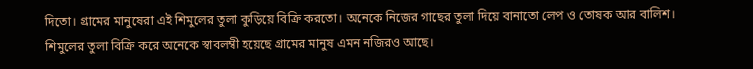দিতো। গ্রামের মানুষেরা এই শিমুলের তুলা কুড়িয়ে বিক্রি করতো। অনেকে নিজের গাছের তুলা দিয়ে বানাতো লেপ ও তোষক আর বালিশ। শিমুলের তুলা বিক্রি করে অনেকে স্বাবলম্বী হয়েছে গ্রামের মানুষ এমন নজিরও আছে।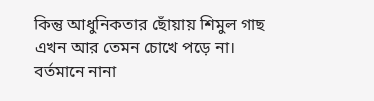কিন্তু আধুনিকতার ছোঁয়ায় শিমুল গাছ এখন আর তেমন চোখে পড়ে না। বর্তমানে নানা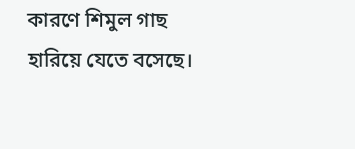কারণে শিমুল গাছ হারিয়ে যেতে বসেছে।